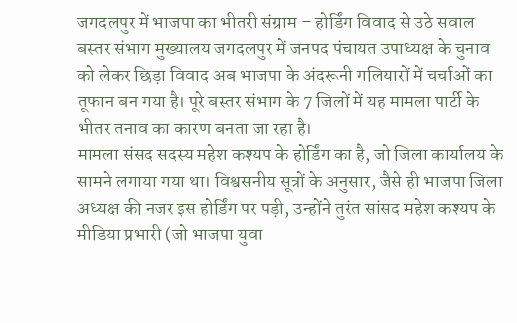जगदलपुर में भाजपा का भीतरी संग्राम – होर्डिंग विवाद से उठे सवाल
बस्तर संभाग मुख्यालय जगदलपुर में जनपद पंचायत उपाध्यक्ष के चुनाव को लेकर छिड़ा विवाद अब भाजपा के अंदरूनी गलियारों में चर्चाओं का तूफान बन गया है। पूरे बस्तर संभाग के 7 जिलों में यह मामला पार्टी के भीतर तनाव का कारण बनता जा रहा है।
मामला संसद सदस्य महेश कश्यप के होर्डिंग का है, जो जिला कार्यालय के सामने लगाया गया था। विश्वसनीय सूत्रों के अनुसार, जैसे ही भाजपा जिला अध्यक्ष की नजर इस होर्डिंग पर पड़ी, उन्होंने तुरंत सांसद महेश कश्यप के मीडिया प्रभारी (जो भाजपा युवा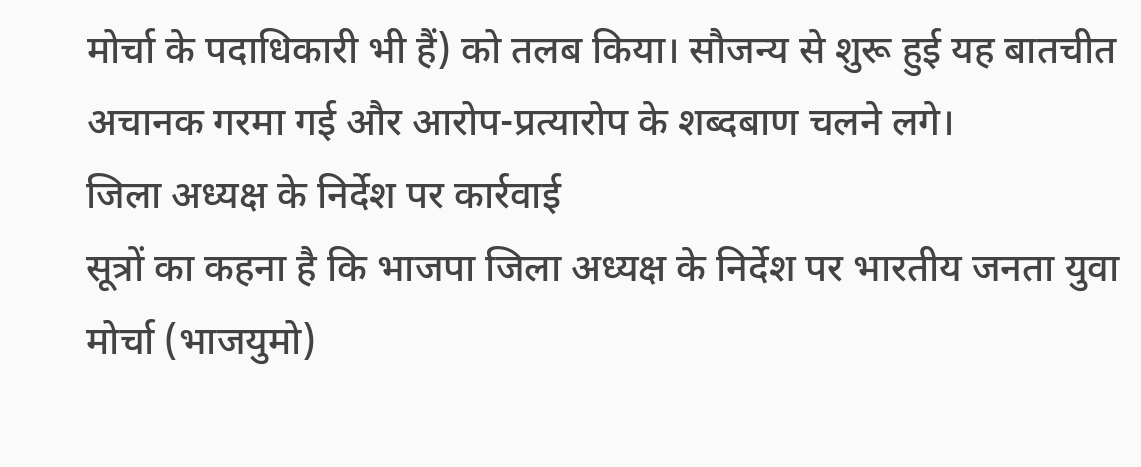मोर्चा के पदाधिकारी भी हैं) को तलब किया। सौजन्य से शुरू हुई यह बातचीत अचानक गरमा गई और आरोप-प्रत्यारोप के शब्दबाण चलने लगे।
जिला अध्यक्ष के निर्देश पर कार्रवाई
सूत्रों का कहना है कि भाजपा जिला अध्यक्ष के निर्देश पर भारतीय जनता युवा मोर्चा (भाजयुमो)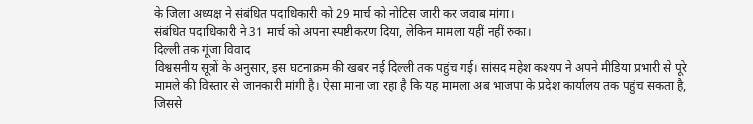के जिला अध्यक्ष ने संबंधित पदाधिकारी को 29 मार्च को नोटिस जारी कर जवाब मांगा।
संबंधित पदाधिकारी ने 31 मार्च को अपना स्पष्टीकरण दिया, लेकिन मामला यहीं नहीं रुका।
दिल्ली तक गूंजा विवाद
विश्वसनीय सूत्रों के अनुसार, इस घटनाक्रम की खबर नई दिल्ली तक पहुंच गई। सांसद महेश कश्यप ने अपने मीडिया प्रभारी से पूरे मामले की विस्तार से जानकारी मांगी है। ऐसा माना जा रहा है कि यह मामला अब भाजपा के प्रदेश कार्यालय तक पहुंच सकता है, जिससे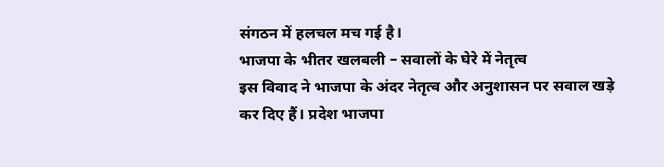संगठन में हलचल मच गई है।
भाजपा के भीतर खलबली – सवालों के घेरे में नेतृत्व
इस विवाद ने भाजपा के अंदर नेतृत्व और अनुशासन पर सवाल खड़े कर दिए हैं। प्रदेश भाजपा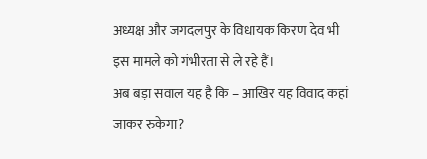अध्यक्ष और जगदलपुर के विधायक किरण देव भी इस मामले को गंभीरता से ले रहे हैं।
अब बड़ा सवाल यह है कि – आखिर यह विवाद कहां जाकर रुकेगा?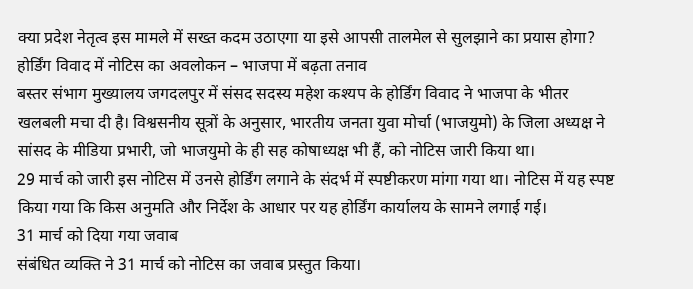क्या प्रदेश नेतृत्व इस मामले में सख्त कदम उठाएगा या इसे आपसी तालमेल से सुलझाने का प्रयास होगा?
होर्डिंग विवाद में नोटिस का अवलोकन – भाजपा में बढ़ता तनाव
बस्तर संभाग मुख्यालय जगदलपुर में संसद सदस्य महेश कश्यप के होर्डिंग विवाद ने भाजपा के भीतर खलबली मचा दी है। विश्वसनीय सूत्रों के अनुसार, भारतीय जनता युवा मोर्चा (भाजयुमो) के जिला अध्यक्ष ने सांसद के मीडिया प्रभारी, जो भाजयुमो के ही सह कोषाध्यक्ष भी हैं, को नोटिस जारी किया था।
29 मार्च को जारी इस नोटिस में उनसे होर्डिंग लगाने के संदर्भ में स्पष्टीकरण मांगा गया था। नोटिस में यह स्पष्ट किया गया कि किस अनुमति और निर्देश के आधार पर यह होर्डिंग कार्यालय के सामने लगाई गई।
31 मार्च को दिया गया जवाब
संबंधित व्यक्ति ने 31 मार्च को नोटिस का जवाब प्रस्तुत किया।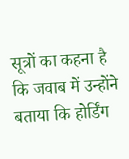सूत्रों का कहना है कि जवाब में उन्होंने बताया कि होर्डिंग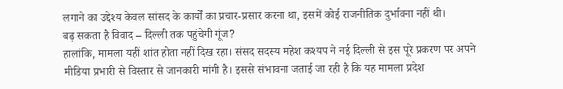लगाने का उद्देश्य केवल सांसद के कार्यों का प्रचार-प्रसार करना था, इसमें कोई राजनीतिक दुर्भावना नहीं थी।
बढ़ सकता है विवाद – दिल्ली तक पहुंचेगी गूंज?
हालांकि, मामला यहीं शांत होता नहीं दिख रहा। संसद सदस्य महेश कश्यप ने नई दिल्ली से इस पूरे प्रकरण पर अपने मीडिया प्रभारी से विस्तार से जानकारी मांगी है। इससे संभावना जताई जा रही है कि यह मामला प्रदेश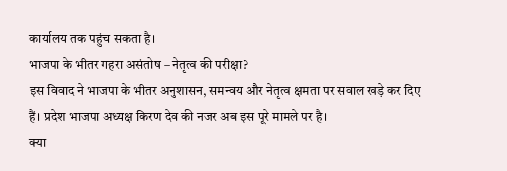कार्यालय तक पहुंच सकता है।
भाजपा के भीतर गहरा असंतोष – नेतृत्व की परीक्षा?
इस विवाद ने भाजपा के भीतर अनुशासन, समन्वय और नेतृत्व क्षमता पर सवाल खड़े कर दिए हैं। प्रदेश भाजपा अध्यक्ष किरण देव की नजर अब इस पूरे मामले पर है।
क्या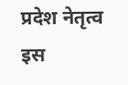प्रदेश नेतृत्व इस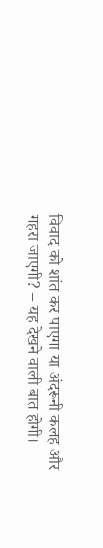विवाद को शांत कर पाएगा या अंदरूनी कलह और गहरा जाएगी? – यह देखने वाली बात होगी।